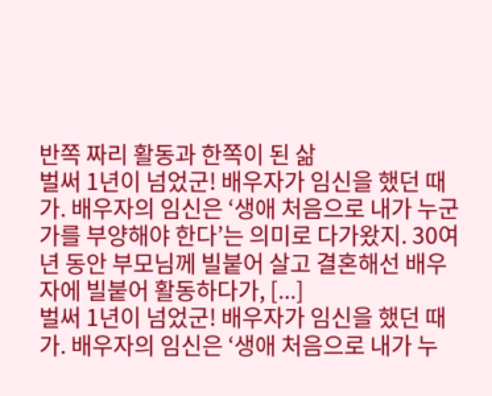반쪽 짜리 활동과 한쪽이 된 삶
벌써 1년이 넘었군! 배우자가 임신을 했던 때가. 배우자의 임신은 ‘생애 처음으로 내가 누군가를 부양해야 한다’는 의미로 다가왔지. 30여 년 동안 부모님께 빌붙어 살고 결혼해선 배우자에 빌붙어 활동하다가, [...]
벌써 1년이 넘었군! 배우자가 임신을 했던 때가. 배우자의 임신은 ‘생애 처음으로 내가 누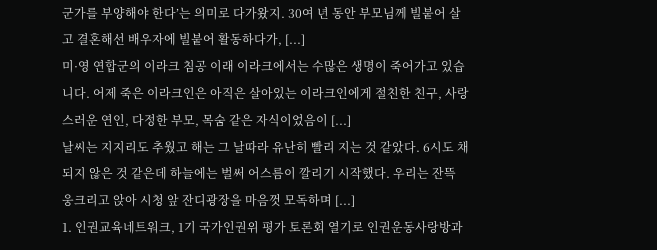군가를 부양해야 한다’는 의미로 다가왔지. 30여 년 동안 부모님께 빌붙어 살고 결혼해선 배우자에 빌붙어 활동하다가, [...]
미·영 연합군의 이라크 침공 이래 이라크에서는 수많은 생명이 죽어가고 있습니다. 어제 죽은 이라크인은 아직은 살아있는 이라크인에게 절친한 친구, 사랑스러운 연인, 다정한 부모, 목숨 같은 자식이었음이 [...]
날씨는 지지리도 추웠고 해는 그 날따라 유난히 빨리 지는 것 같았다. 6시도 채 되지 않은 것 같은데 하늘에는 벌써 어스름이 깔리기 시작했다. 우리는 잔뜩 웅크리고 앉아 시청 앞 잔디광장을 마음껏 모독하며 [...]
1. 인권교육네트워크, 1기 국가인권위 평가 토론회 열기로 인권운동사랑방과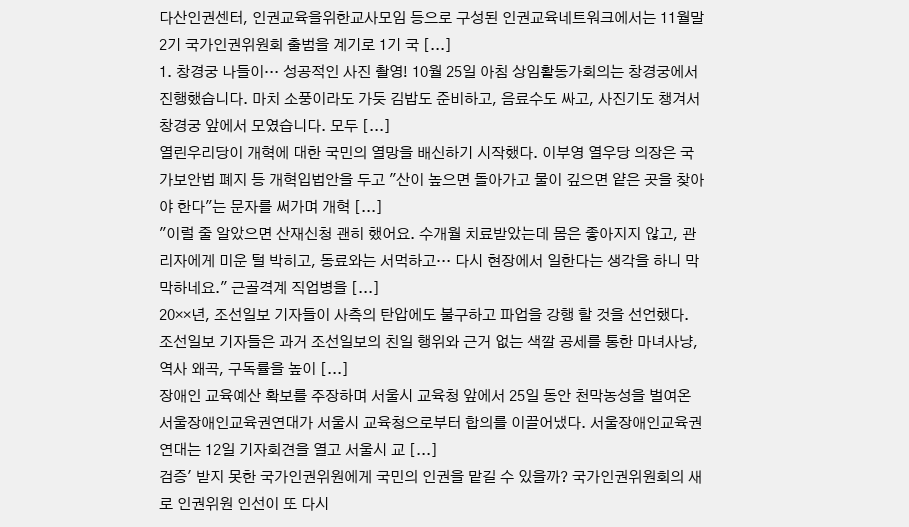다산인권센터, 인권교육을위한교사모임 등으로 구성된 인권교육네트워크에서는 11월말 2기 국가인권위원회 출범을 계기로 1기 국 [...]
1. 창경궁 나들이… 성공적인 사진 촬영! 10월 25일 아침 상임활동가회의는 창경궁에서 진행했습니다. 마치 소풍이라도 가듯 김밥도 준비하고, 음료수도 싸고, 사진기도 챙겨서 창경궁 앞에서 모였습니다. 모두 [...]
열린우리당이 개혁에 대한 국민의 열망을 배신하기 시작했다. 이부영 열우당 의장은 국가보안법 폐지 등 개혁입법안을 두고 "산이 높으면 돌아가고 물이 깊으면 얕은 곳을 찾아야 한다"는 문자를 써가며 개혁 [...]
"이럴 줄 알았으면 산재신청 괜히 했어요. 수개월 치료받았는데 몸은 좋아지지 않고, 관리자에게 미운 털 박히고, 동료와는 서먹하고… 다시 현장에서 일한다는 생각을 하니 막막하네요." 근골격계 직업병을 [...]
20××년, 조선일보 기자들이 사측의 탄압에도 불구하고 파업을 강행 할 것을 선언했다. 조선일보 기자들은 과거 조선일보의 친일 행위와 근거 없는 색깔 공세를 통한 마녀사냥, 역사 왜곡, 구독률을 높이 [...]
장애인 교육예산 확보를 주장하며 서울시 교육청 앞에서 25일 동안 천막농성을 벌여온 서울장애인교육권연대가 서울시 교육청으로부터 합의를 이끌어냈다. 서울장애인교육권연대는 12일 기자회견을 열고 서울시 교 [...]
검증' 받지 못한 국가인권위원에게 국민의 인권을 맡길 수 있을까? 국가인권위원회의 새로 인권위원 인선이 또 다시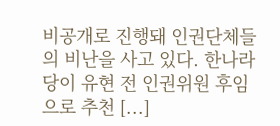비공개로 진행돼 인권단체들의 비난을 사고 있다. 한나라당이 유현 전 인권위원 후임으로 추천 [...]